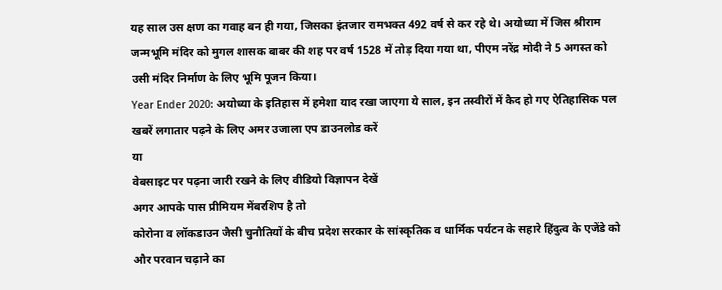यह साल उस क्षण का गवाह बन ही गया, जिसका इंतजार रामभक्त 492 वर्ष से कर रहे थे। अयोध्या में जिस श्रीराम जन्मभूमि मंदिर को मुगल शासक बाबर की शह पर वर्ष 1528 में तोड़ दिया गया था, पीएम नरेंद्र मोदी ने 5 अगस्त को उसी मंदिर निर्माण के लिए भूमि पूजन किया।
Year Ender 2020: अयोध्या के इतिहास में हमेशा याद रखा जाएगा ये साल, इन तस्वीरों में कैद हो गए ऐतिहासिक पल
खबरें लगातार पढ़ने के लिए अमर उजाला एप डाउनलोड करें
या
वेबसाइट पर पढ़ना जारी रखने के लिए वीडियो विज्ञापन देखें
अगर आपके पास प्रीमियम मेंबरशिप है तो
कोरोना व लॉकडाउन जैसी चुनौतियों के बीच प्रदेश सरकार के सांस्कृतिक व धार्मिक पर्यटन के सहारे हिंदुत्व के एजेंडे को और परवान चढ़ाने का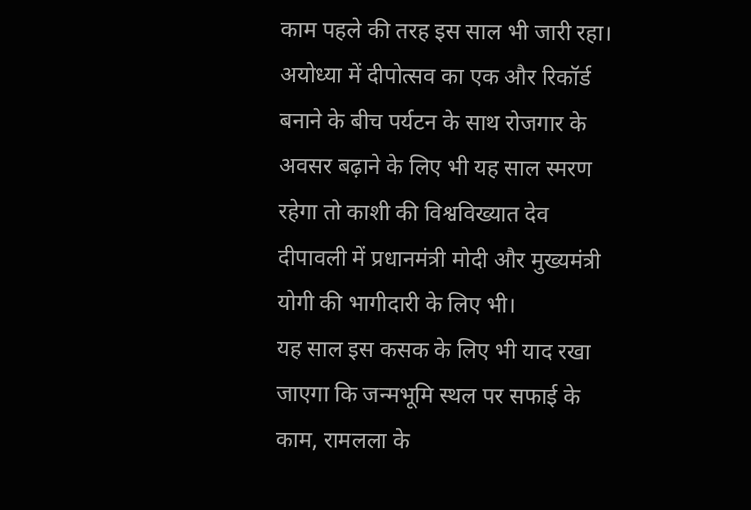काम पहले की तरह इस साल भी जारी रहा। अयोध्या में दीपोत्सव का एक और रिकॉर्ड बनाने के बीच पर्यटन के साथ रोजगार के अवसर बढ़ाने के लिए भी यह साल स्मरण रहेगा तो काशी की विश्वविख्यात देव दीपावली में प्रधानमंत्री मोदी और मुख्यमंत्री योगी की भागीदारी के लिए भी।
यह साल इस कसक के लिए भी याद रखा जाएगा कि जन्मभूमि स्थल पर सफाई के काम, रामलला के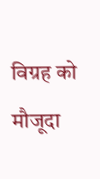विग्रह को मौजूदा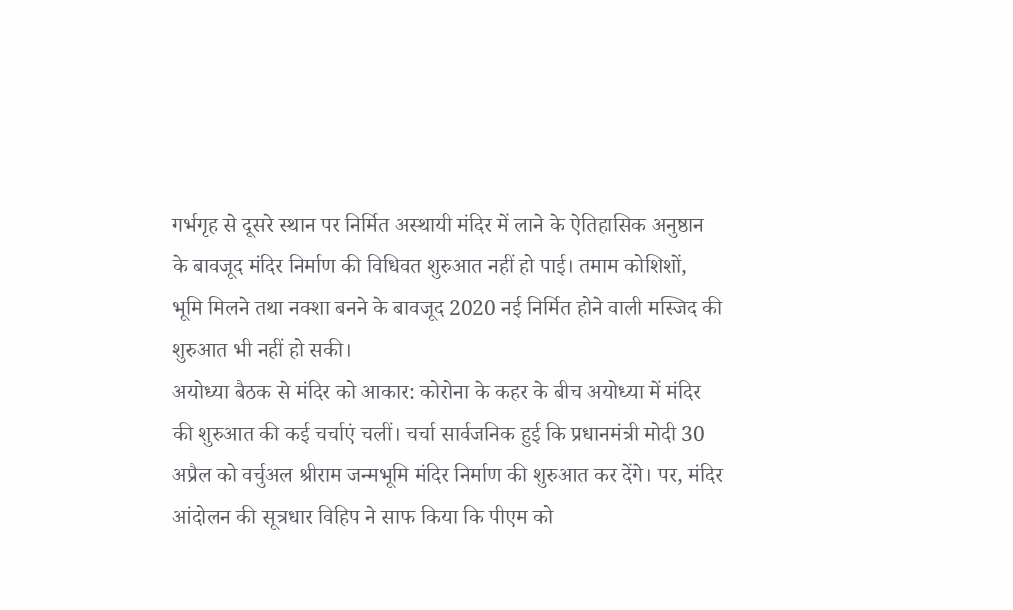गर्भगृह से दूसरे स्थान पर निर्मित अस्थायी मंदिर में लाने के ऐतिहासिक अनुष्ठान के बावजूद मंदिर निर्माण की विधिवत शुरुआत नहीं हो पाई। तमाम कोशिशों, भूमि मिलने तथा नक्शा बनने के बावजूद 2020 नई निर्मित होने वाली मस्जिद की शुरुआत भी नहीं हो सकी।
अयोध्या बैठक से मंदिर को आकार: कोरोना के कहर के बीच अयोध्या में मंदिर की शुरुआत की कई चर्चाएं चलीं। चर्चा सार्वजनिक हुई कि प्रधानमंत्री मोदी 30 अप्रैल को वर्चुअल श्रीराम जन्मभूमि मंदिर निर्माण की शुरुआत कर देंगे। पर, मंदिर आंदोलन की सूत्रधार विहिप ने साफ किया कि पीएम को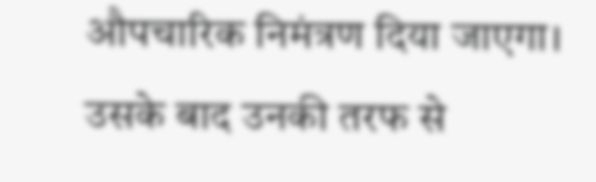औपचारिक निमंत्रण दिया जाएगा। उसके बाद उनकी तरफ से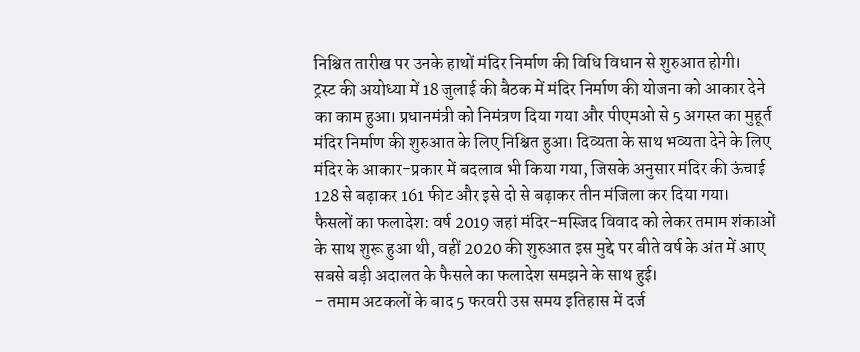निश्चित तारीख पर उनके हाथों मंदिर निर्माण की विधि विधान से शुरुआत होगी।
ट्रस्ट की अयोध्या में 18 जुलाई की बैठक में मंदिर निर्माण की योजना को आकार देने का काम हुआ। प्रधानमंत्री को निमंत्रण दिया गया और पीएमओ से 5 अगस्त का मुहूर्त मंदिर निर्माण की शुरुआत के लिए निश्चित हुआ। दिव्यता के साथ भव्यता देने के लिए मंदिर के आकार-प्रकार में बदलाव भी किया गया, जिसके अनुसार मंदिर की ऊंचाई 128 से बढ़ाकर 161 फीट और इसे दो से बढ़ाकर तीन मंजिला कर दिया गया।
फैसलों का फलादेश: वर्ष 2019 जहां मंदिर-मस्जिद विवाद को लेकर तमाम शंकाओं के साथ शुरू हुआ थी, वहीं 2020 की शुरुआत इस मुद्दे पर बीते वर्ष के अंत में आए सबसे बड़ी अदालत के फैसले का फलादेश समझने के साथ हुई।
- तमाम अटकलों के बाद 5 फरवरी उस समय इतिहास में दर्ज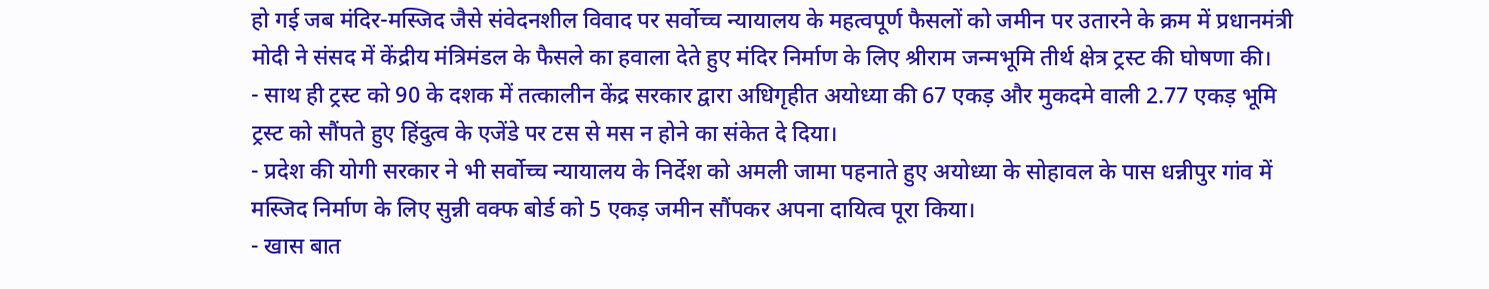हो गई जब मंदिर-मस्जिद जैसे संवेदनशील विवाद पर सर्वोच्च न्यायालय के महत्वपूर्ण फैसलों को जमीन पर उतारने के क्रम में प्रधानमंत्री मोदी ने संसद में केंद्रीय मंत्रिमंडल के फैसले का हवाला देते हुए मंदिर निर्माण के लिए श्रीराम जन्मभूमि तीर्थ क्षेत्र ट्रस्ट की घोषणा की।
- साथ ही ट्रस्ट को 90 के दशक में तत्कालीन केंद्र सरकार द्वारा अधिगृहीत अयोध्या की 67 एकड़ और मुकदमे वाली 2.77 एकड़ भूमि ट्रस्ट को सौंपते हुए हिंदुत्व के एजेंडे पर टस से मस न होने का संकेत दे दिया।
- प्रदेश की योगी सरकार ने भी सर्वोच्च न्यायालय के निर्देश को अमली जामा पहनाते हुए अयोध्या के सोहावल के पास धन्नीपुर गांव में मस्जिद निर्माण के लिए सुन्नी वक्फ बोर्ड को 5 एकड़ जमीन सौंपकर अपना दायित्व पूरा किया।
- खास बात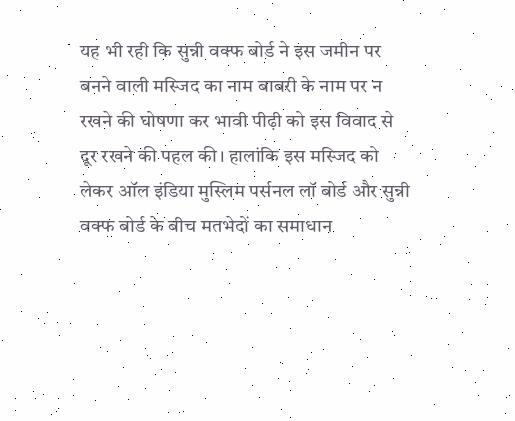यह भी रही कि सुन्नी वक्फ बोर्ड ने इस जमीन पर बनने वाली मस्जिद का नाम बाबरी के नाम पर न रखने की घोषणा कर भावी पीढ़ी को इस विवाद से दूर रखने की पहल की। हालांकि इस मस्जिद को लेकर ऑल इंडिया मुस्लिम पर्सनल लॉ बोर्ड और सुन्नी वक्फ बोर्ड के बीच मतभेदों का समाधान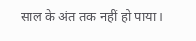साल के अंत तक नहीं हो पाया।